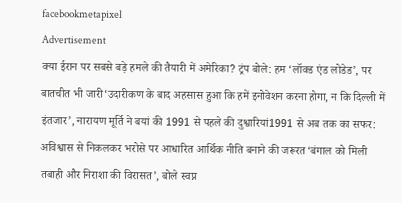facebookmetapixel
Advertisement
क्या ईरान पर सबसे बड़े हमले की तैयारी में अमेरिका? ट्रंप बोले: हम ‘लॉक्ड एंड लोडेड’, पर बातचीत भी जारी‘उदारीकण के बाद अहसास हुआ कि हमें इनोवेशन करना होगा, न कि दिल्ली में इंतजार’, नारायण मूर्ति ने बयां की 1991 से पहले की दुश्वारियां1991 से अब तक का सफर: अविश्वास से निकलकर भरोसे पर आधारित आर्थिक नीति बनाने की जरूरत‘बंगाल को मिली तबाही और निराशा की विरासत’, बोले स्वप्न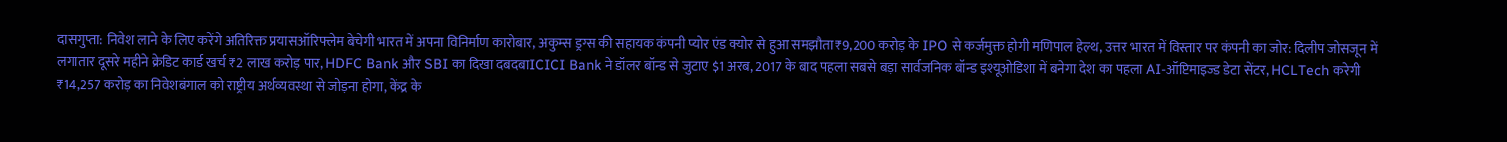दासगुप्ता: निवेश लाने के लिए करेंगे अतिरिक्त प्रयासऑरिफ्लेम बेचेगी भारत में अपना विनिर्माण कारोबार, अकुम्स ड्रग्स की सहायक कंपनी प्योर एंड क्योर से हुआ समझौता₹9,200 करोड़ के IPO से कर्जमुक्त होगी मणिपाल हेल्थ, उत्तर भारत में विस्तार पर कंपनी का जोर: दिलीप जोसजून में लगातार दूसरे महीने क्रेडिट कार्ड खर्च ₹2 लाख करोड़ पार, HDFC Bank और SBI का दिखा दबदबाICICI Bank ने डॉलर बॉन्ड से जुटाए $1 अरब, 2017 के बाद पहला सबसे बड़ा सार्वजनिक बॉन्ड इश्यूओडिशा में बनेगा देश का पहला AI-ऑप्टिमाइज्ड डेटा सेंटर, HCLTech करेगी ₹14,257 करोड़ का निवेशबंगाल को राष्ट्रीय अर्थव्यवस्था से जोड़ना होगा, केंद्र के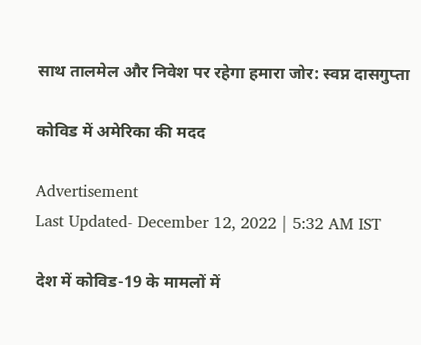साथ तालमेल और निवेश पर रहेगा हमारा जोर: स्वप्न दासगुप्ता

कोविड में अमेरिका की मदद

Advertisement
Last Updated- December 12, 2022 | 5:32 AM IST

देश में कोविड-19 के मामलों में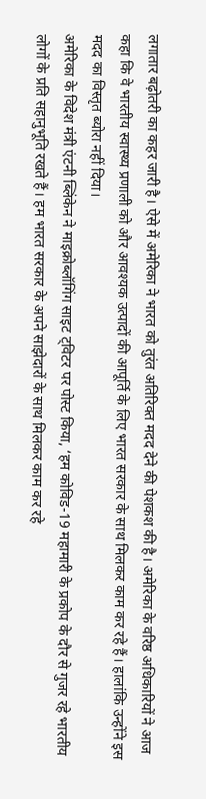लगातार बढ़ोतरी का कहर जारी है। ऐसे में अमेरिका ने भारत को तुरंत अतिरिक्त मदद देने की पेशकश की है। अमेरिका के वरिष्ठ अधिकारियों ने आज कहा कि वे भारतीय स्वास्थ्य प्रणाली को और आवश्यक उत्पादों की आपूर्ति के लिए भारत सरकार के साथ मिलकर काम कर रहे हैं। हालांकि उन्होंने इस मदद का विस्तृत ब्योरा नहीं दिया।
अमेरिका के विदेश मंत्री एंटनी ब्लिंकेन ने माइक्रोब्लॉगिंग साइट ट्विटर पर पोस्ट किया, ‘हम कोविड-19 महामारी के प्रकोप के दौर से गुजर रहे भारतीय लोगों के प्रति सहानुभूति रखते हैं। हम भारत सरकार के अपने साझेदारों के साथ मिलकर काम कर रहे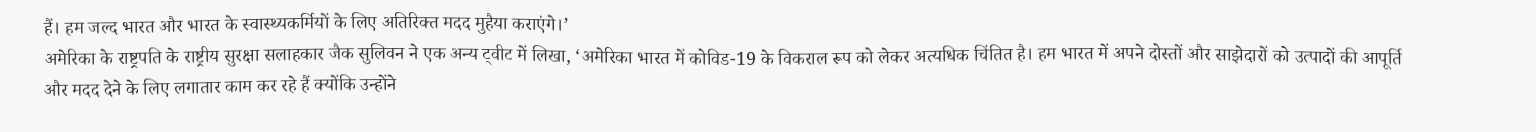हैं। हम जल्द भारत और भारत के स्वास्थ्यकर्मियों के लिए अतिरिक्त मदद मुहैया कराएंगे।’
अमेरिका के राष्ट्रपति के राष्ट्रीय सुरक्षा सलाहकार जैक सुलिवन ने एक अन्य ट्वीट में लिखा, ‘अमेरिका भारत में कोविड-19 के विकराल रूप को लेकर अत्यधिक चिंतित है। हम भारत में अपने दोस्तों और साझेदारों को उत्पादों की आपूर्ति और मदद देने के लिए लगातार काम कर रहे हैं क्योंकि उन्होंने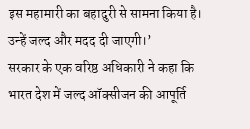इस महामारी का बहादुरी से सामना किया है। उन्हें जल्द और मदद दी जाएगी।’
सरकार के एक वरिष्ठ अधिकारी ने कहा कि भारत देश में जल्द ऑक्सीजन की आपूर्ति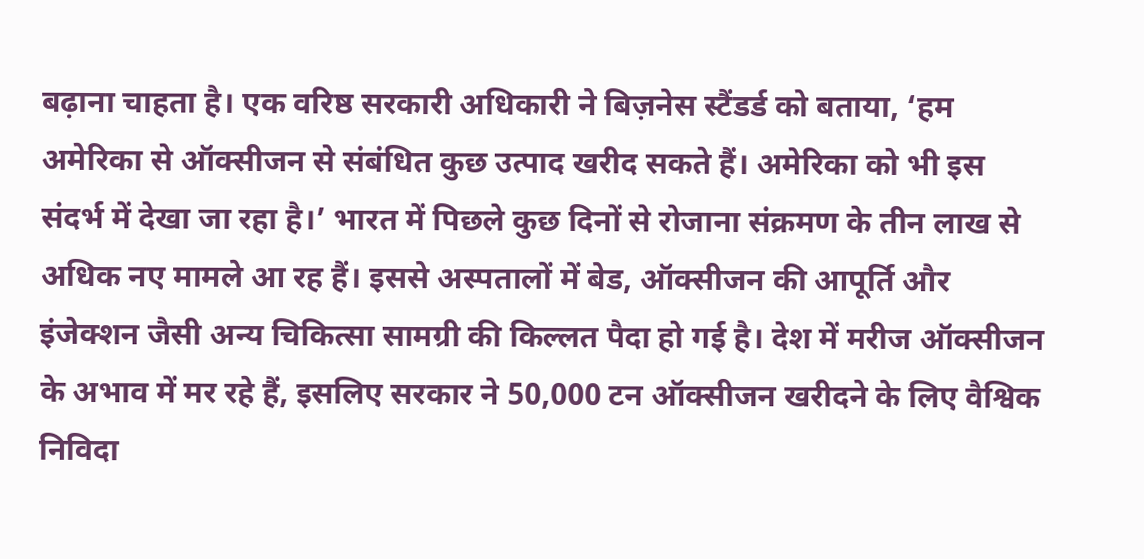बढ़ाना चाहता है। एक वरिष्ठ सरकारी अधिकारी ने बिज़नेस स्टैंडर्ड को बताया, ‘हम अमेरिका से ऑक्सीजन से संबंधित कुछ उत्पाद खरीद सकते हैं। अमेरिका को भी इस संदर्भ में देखा जा रहा है।’ भारत में पिछले कुछ दिनों से रोजाना संक्रमण के तीन लाख से अधिक नए मामले आ रह हैं। इससे अस्पतालों में बेड, ऑक्सीजन की आपूर्ति और इंजेक्शन जैसी अन्य चिकित्सा सामग्री की किल्लत पैदा हो गई है। देश में मरीज ऑक्सीजन के अभाव में मर रहे हैं, इसलिए सरकार ने 50,000 टन ऑक्सीजन खरीदने के लिए वैश्विक निविदा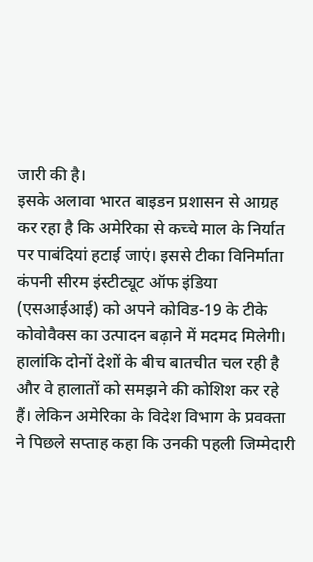जारी की है।
इसके अलावा भारत बाइडन प्रशासन से आग्रह कर रहा है कि अमेरिका से कच्चे माल के निर्यात पर पाबंदियां हटाई जाएं। इससे टीका विनिर्माता कंपनी सीरम इंस्टीट्यूट ऑफ इंडिया (एसआईआई) को अपने कोविड-19 के टीके कोवोवैक्स का उत्पादन बढ़ाने में मदमद मिलेगी।
हालांकि दोनों देशों के बीच बातचीत चल रही है और वे हालातों को समझने की कोशिश कर रहे हैं। लेकिन अमेरिका के विदेश विभाग के प्रवक्ता ने पिछले सप्ताह कहा कि उनकी पहली जिम्मेदारी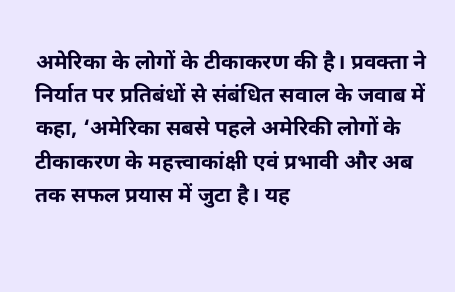अमेरिका के लोगों के टीकाकरण की है। प्रवक्ता ने निर्यात पर प्रतिबंधों से संबंधित सवाल के जवाब में कहा, ‘अमेरिका सबसे पहले अमेरिकी लोगों के टीकाकरण के महत्त्वाकांक्षी एवं प्रभावी और अब तक सफल प्रयास में जुटा है। यह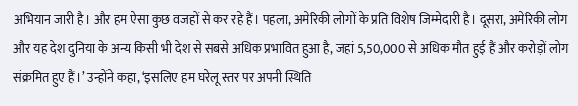अभियान जारी है। और हम ऐसा कुछ वजहों से कर रहे हैं। पहला, अमेरिकी लोगों के प्रति विशेष जिम्मेदारी है। दूसरा, अमेरिकी लोग और यह देश दुनिया के अन्य किसी भी देश से सबसे अधिक प्रभावित हुआ है, जहां 5,50,000 से अधिक मौत हुई हैं और करोड़ों लोग संक्रमित हुए हैं।’ उन्होंने कहा, ‘इसलिए हम घरेलू स्तर पर अपनी स्थिति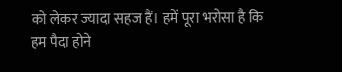को लेकर ज्यादा सहज हैं। हमें पूरा भरोसा है कि हम पैदा होने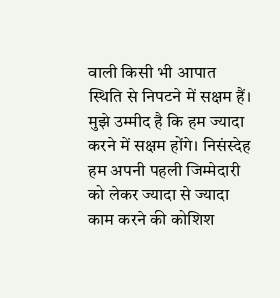वाली किसी भी आपात स्थिति से निपटने में सक्षम हैं। मुझे उम्मीद है कि हम ज्यादा करने में सक्षम होंगे। निसंस्देह हम अपनी पहली जिम्मेदारी को लेकर ज्यादा से ज्यादा काम करने की कोशिश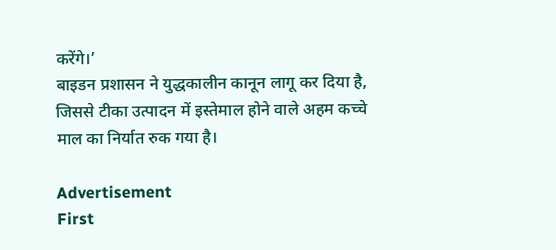करेंगे।’
बाइडन प्रशासन ने युद्धकालीन कानून लागू कर दिया है, जिससे टीका उत्पादन में इस्तेमाल होने वाले अहम कच्चे माल का निर्यात रुक गया है।

Advertisement
First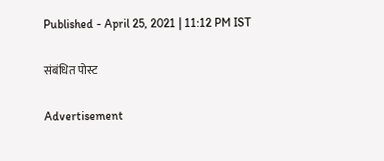Published - April 25, 2021 | 11:12 PM IST

संबंधित पोस्ट

Advertisement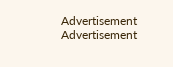Advertisement
Advertisement